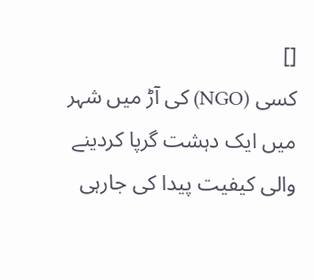[]
کسی (NGO) کی آڑ میں شہر میں ایک دہشت گرپا کردینے والی کیفیت پیدا کی جارہی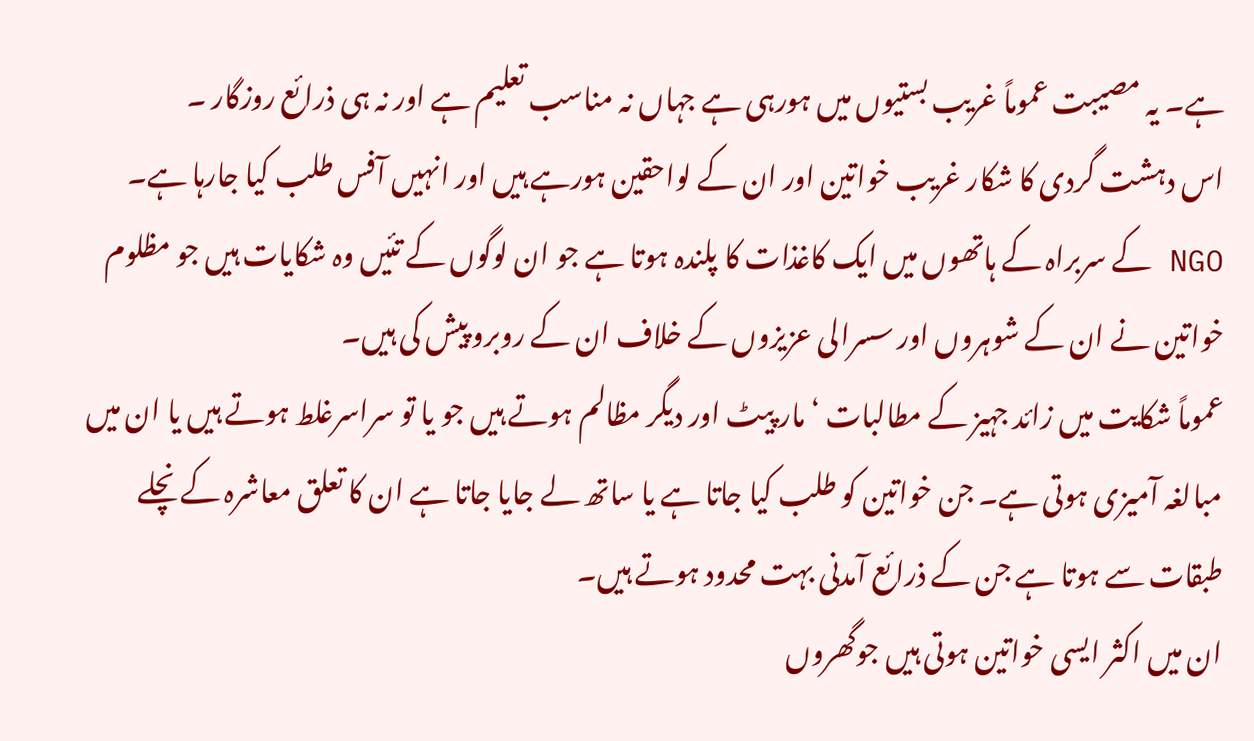ہے۔ یہ مصیبت عموماً غریب بستیوں میں ہورہی ہے جہاں نہ مناسب تعلیم ہے اور نہ ہی ذرائع روزگار ۔
اس دہشت گردی کا شکار غریب خواتین اور ان کے لواحقین ہورہے ہیں اور انہیں آفس طلب کیا جارہا ہے۔ NGO کے سربراہ کے ہاتھوں میں ایک کاغذات کا پلندہ ہوتا ہے جو ان لوگوں کے تئیں وہ شکایات ہیں جو مظلوم خواتین نے ان کے شوہروں اور سسرالی عزیزوں کے خلاف ان کے روبرو پیش کی ہیں۔
عموماً شکایت میں زائد جہیز کے مطالبات ‘ مار پیٹ اور دیگر مظالم ہوتے ہیں جو یا تو سراسرغلط ہوتے ہیں یا ان میں مبالغہ آمیزی ہوتی ہے۔ جن خواتین کو طلب کیا جاتا ہے یا ساتھ لے جایا جاتا ہے ان کا تعلق معاشرہ کے نچلے طبقات سے ہوتا ہے جن کے ذرائع آمدنی بہت محدود ہوتے ہیں۔
ان میں اکثر ایسی خواتین ہوتی ہیں جوگھروں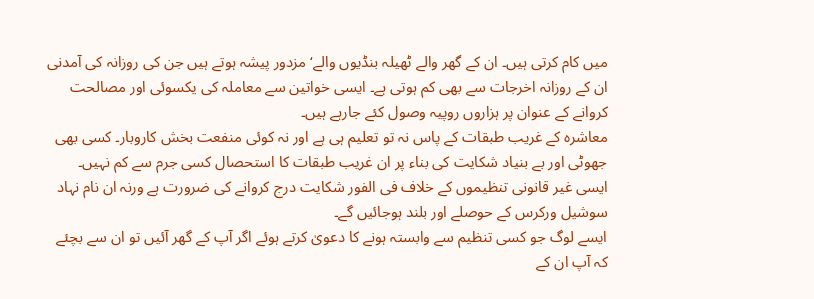میں کام کرتی ہیں۔ ان کے گھر والے ٹھیلہ بنڈیوں والے‘ مزدور پیشہ ہوتے ہیں جن کی روزانہ کی آمدنی ان کے روزانہ اخرجات سے بھی کم ہوتی ہے۔ ایسی خواتین سے معاملہ کی یکسوئی اور مصالحت کروانے کے عنوان پر ہزاروں روپیہ وصول کئے جارہے ہیں۔
معاشرہ کے غریب طبقات کے پاس نہ تو تعلیم ہی ہے اور نہ کوئی منفعت بخش کاروبار۔ کسی بھی جھوٹی اور بے بنیاد شکایت کی بناء پر ان غریب طبقات کا استحصال کسی جرم سے کم نہیں۔ ایسی غیر قانونی تنظیموں کے خلاف فی الفور شکایت درج کروانے کی ضرورت ہے ورنہ ان نام نہاد سوشیل ورکرس کے حوصلے اور بلند ہوجائیں گے۔
ایسے لوگ جو کسی تنظیم سے وابستہ ہونے کا دعویٰ کرتے ہوئے اگر آپ کے گھر آئیں تو ان سے بچئے کہ آپ ان کے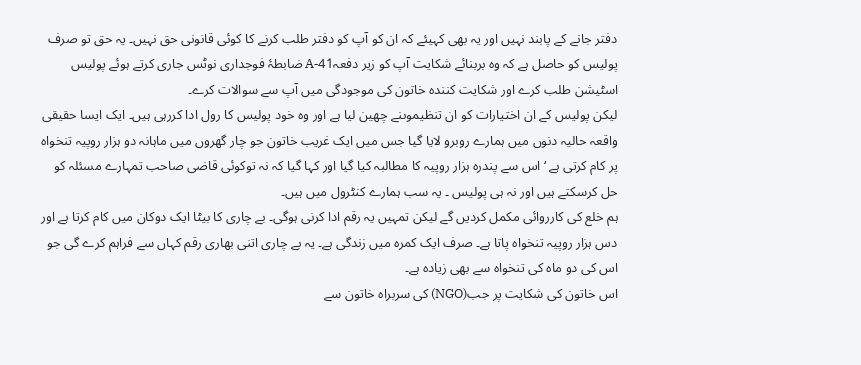دفتر جانے کے پابند نہیں اور یہ بھی کہیئے کہ ان کو آپ کو دفتر طلب کرنے کا کوئی قانونی حق نہیں۔ یہ حق تو صرف پولیس کو حاصل ہے کہ وہ بربنائے شکایت آپ کو زیر دفعہ41-A ضابطۂ فوجداری نوٹس جاری کرتے ہوئے پولیس اسٹیشن طلب کرے اور شکایت کنندہ خاتون کی موجودگی میں آپ سے سوالات کرے۔
لیکن پولیس کے ان اختیارات کو ان تنظیموںنے چھین لیا ہے اور وہ خود پولیس کا رول ادا کررہی ہیں۔ ایک ایسا حقیقی واقعہ حالیہ دنوں میں ہمارے روبرو لایا گیا جس میں ایک غریب خاتون جو چار گھروں میں ماہانہ دو ہزار روپیہ تنخواہ پر کام کرتی ہے ‘ اس سے پندرہ ہزار روپیہ کا مطالبہ کیا گیا اور کہا گیا کہ نہ توکوئی قاضی صاحب تمہارے مسئلہ کو حل کرسکتے ہیں اور نہ ہی پولیس ۔ یہ سب ہمارے کنٹرول میں ہیں۔
ہم خلع کی کارروائی مکمل کردیں گے لیکن تمہیں یہ رقم ادا کرنی ہوگی۔ بے چاری کا بیٹا ایک دوکان میں کام کرتا ہے اور دس ہزار روپیہ تنخواہ پاتا ہے۔ صرف ایک کمرہ میں زندگی ہے۔ یہ بے چاری اتنی بھاری رقم کہاں سے فراہم کرے گی جو اس کی دو ماہ کی تنخواہ سے بھی زیادہ ہے۔
اس خاتون کی شکایت پر جب(NGO) کی سربراہ خاتون سے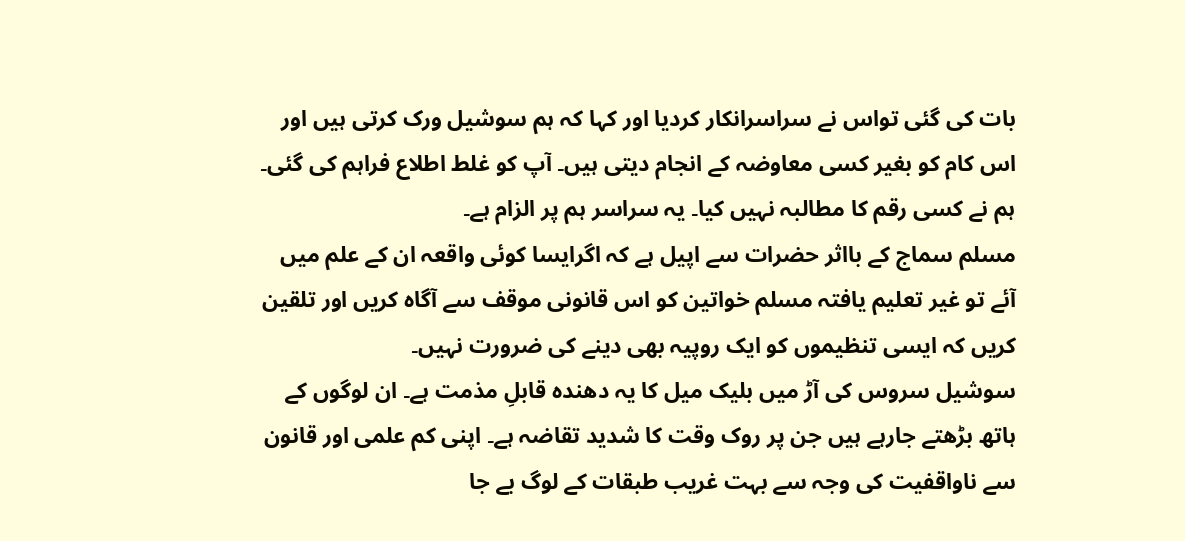بات کی گئی تواس نے سراسرانکار کردیا اور کہا کہ ہم سوشیل ورک کرتی ہیں اور اس کام کو بغیر کسی معاوضہ کے انجام دیتی ہیں۔ آپ کو غلط اطلاع فراہم کی گئی۔ ہم نے کسی رقم کا مطالبہ نہیں کیا۔ یہ سراسر ہم پر الزام ہے۔
مسلم سماج کے بااثر حضرات سے اپیل ہے کہ اگرایسا کوئی واقعہ ان کے علم میں آئے تو غیر تعلیم یافتہ مسلم خواتین کو اس قانونی موقف سے آگاہ کریں اور تلقین کریں کہ ایسی تنظیموں کو ایک روپیہ بھی دینے کی ضرورت نہیں۔
سوشیل سروس کی آڑ میں بلیک میل کا یہ دھندہ قابلِ مذمت ہے۔ ان لوگوں کے ہاتھ بڑھتے جارہے ہیں جن پر روک وقت کا شدید تقاضہ ہے۔ اپنی کم علمی اور قانون سے ناواقفیت کی وجہ سے بہت غریب طبقات کے لوگ بے جا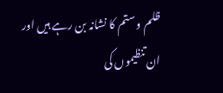ظلم و ستم کا نشانہ بن رہے ہیں اور ان تنظیموں کی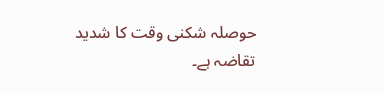حوصلہ شکنی وقت کا شدید تقاضہ ہے۔